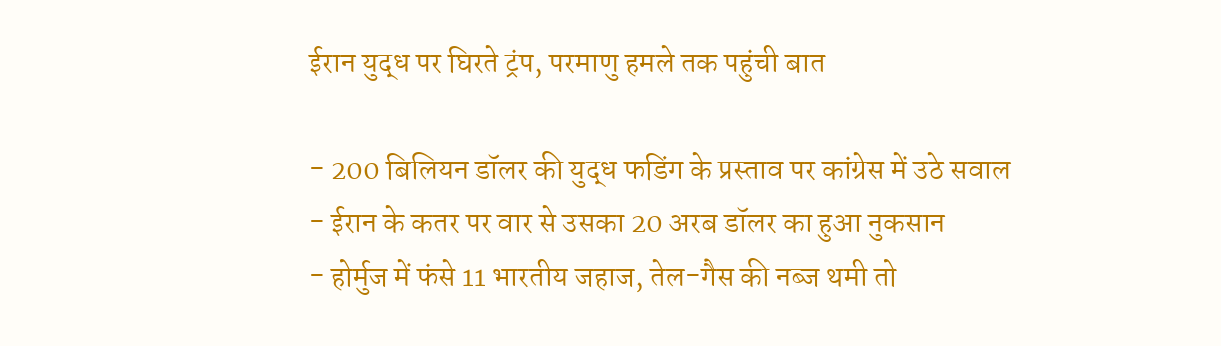ईरान युद्ध पर घिरते ट्रंप, परमाणु हमले तक पहुंची बात

- 200 बिलियन डॉलर की युद्ध फडिंग के प्रस्ताव पर कांग्रेस में उठे सवाल
- ईरान के कतर पर वार से उसका 20 अरब डॉलर का हुआ नुकसान
- होर्मुज में फंसे 11 भारतीय जहाज, तेल-गैस की नब्ज थमी तो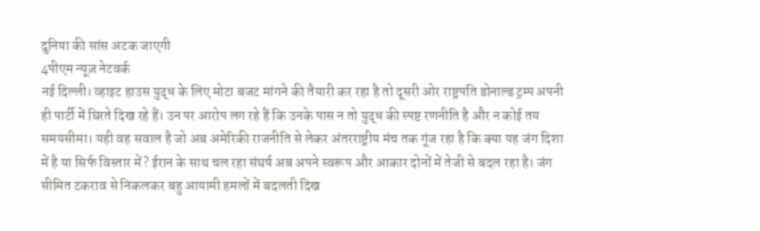दुनिया की सांस अटक जाएगी
4पीएम न्यूज़ नेटवर्क
नई दिल्ली। व्हाइट हाउस युद्ध के लिए मोटा बजट मांगने की तैयारी कर रहा है तो दूसरी ओर राष्ट्रपति डोनाल्ड ट्रम्प अपनी ही पार्टी में घिरते दिख रहे हैं। उन पर आरोप लग रहे हैं कि उनके पास न तो युद्ध की स्पष्ट रणनीति है और न कोई तय समयसीमा। यही वह सवाल है जो अब अमेरिकी राजनीति से लेकर अंतरराष्ट्रीय मंच तक गूंज रहा है कि क्या यह जंग दिशा में है या सिर्फ विस्तार में? ईरान के साथ चल रहा संघर्ष अब अपने स्वरूप और आकार दोनों में तेजी से बदल रहा है। जंग सीमित टकराव से निकलकर बहु आयामी हमलों में बदलती दिख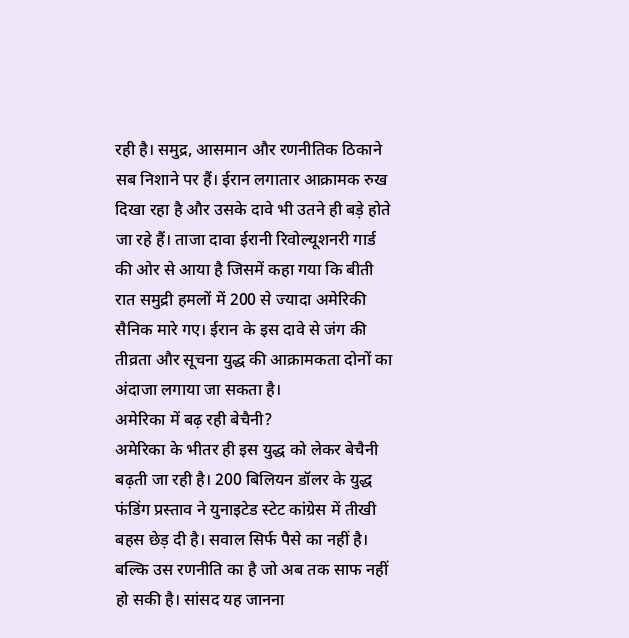रही है। समुद्र, आसमान और रणनीतिक ठिकाने सब निशाने पर हैं। ईरान लगातार आक्रामक रुख दिखा रहा है और उसके दावे भी उतने ही बड़े होते जा रहे हैं। ताजा दावा ईरानी रिवोल्यूशनरी गार्ड की ओर से आया है जिसमें कहा गया कि बीती रात समुद्री हमलों में 200 से ज्यादा अमेरिकी सैनिक मारे गए। ईरान के इस दावे से जंग की तीव्रता और सूचना युद्ध की आक्रामकता दोनों का अंदाजा लगाया जा सकता है।
अमेरिका में बढ़ रही बेचैनी?
अमेरिका के भीतर ही इस युद्ध को लेकर बेचैनी बढ़ती जा रही है। 200 बिलियन डॉलर के युद्ध फंडिंग प्रस्ताव ने युनाइटेड स्टेट कांग्रेस में तीखी बहस छेड़ दी है। सवाल सिर्फ पैसे का नहीं है। बल्कि उस रणनीति का है जो अब तक साफ नहीं हो सकी है। सांसद यह जानना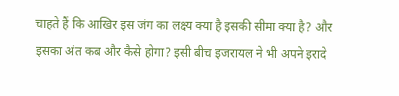चाहते हैं कि आखिर इस जंग का लक्ष्य क्या है इसकी सीमा क्या है? और इसका अंत कब और कैसे होगा? इसी बीच इजरायल ने भी अपने इरादे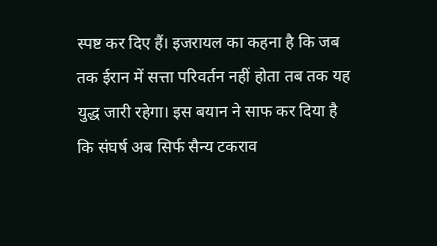स्पष्ट कर दिए हैं। इजरायल का कहना है कि जब तक ईरान में सत्ता परिवर्तन नहीं होता तब तक यह युद्ध जारी रहेगा। इस बयान ने साफ कर दिया है कि संघर्ष अब सिर्फ सैन्य टकराव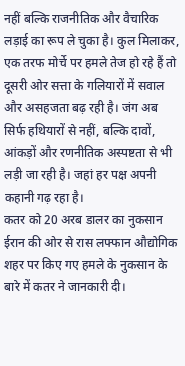नहीं बल्कि राजनीतिक और वैचारिक लड़ाई का रूप ले चुका है। कुल मिलाकर, एक तरफ मोर्चे पर हमले तेज हो रहे हैं तो दूसरी ओर सत्ता के गलियारों में सवाल और असहजता बढ़ रही है। जंग अब सिर्फ हथियारों से नहीं, बल्कि दावों, आंकड़ों और रणनीतिक अस्पष्टता से भी लड़ी जा रही है। जहां हर पक्ष अपनी कहानी गढ़ रहा है।
कतर को 20 अरब डालर का नुकसान
ईरान की ओर से रास लफ्फान औद्योगिक शहर पर किए गए हमले के नुकसान के बारे में कतर ने जानकारी दी।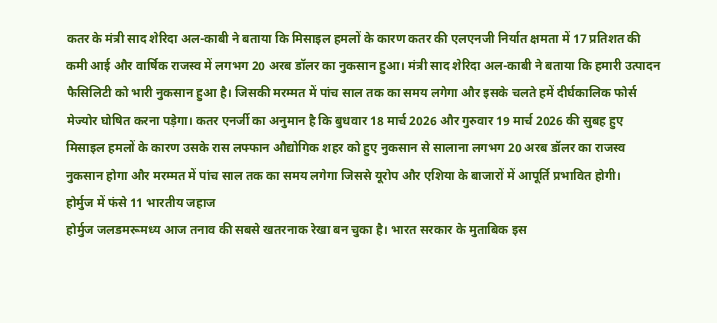कतर के मंत्री साद शेरिदा अल-काबी ने बताया कि मिसाइल हमलों के कारण कतर की एलएनजी निर्यात क्षमता में 17 प्रतिशत की कमी आई और वार्षिक राजस्व में लगभग 20 अरब डॉलर का नुकसान हुआ। मंत्री साद शेरिदा अल-काबी ने बताया कि हमारी उत्पादन फैसिलिटी को भारी नुकसान हुआ है। जिसकी मरम्मत में पांच साल तक का समय लगेगा और इसके चलते हमें दीर्घकालिक फोर्स मेज्योर घोषित करना पड़ेगा। कतर एनर्जी का अनुमान है कि बुधवार 18 मार्च 2026 और गुरुवार 19 मार्च 2026 की सुबह हुए मिसाइल हमलों के कारण उसके रास लफ्फान औद्योगिक शहर को हुए नुकसान से सालाना लगभग 20 अरब डॉलर का राजस्व नुकसान होगा और मरम्मत में पांच साल तक का समय लगेगा जिससे यूरोप और एशिया के बाजारों में आपूर्ति प्रभावित होगी।
होर्मुज में फंसे 11 भारतीय जहाज
होर्मुज जलडमरूमध्य आज तनाव की सबसे खतरनाक रेखा बन चुका है। भारत सरकार के मुताबिक इस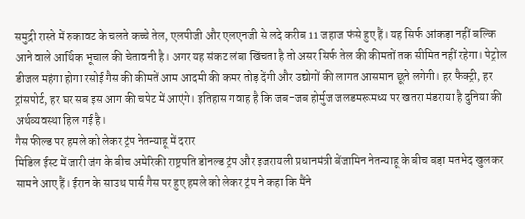समुद्री रास्ते में रुकावट के चलते कच्चे तेल, एलपीजी और एलएनजी से लदे करीब 11 जहाज फंसे हुए हैं। यह सिर्फ आंकड़ा नहीं बल्कि आने वाले आर्थिक भूचाल की चेतावनी है। अगर यह संकट लंबा खिंचता है तो असर सिर्फ तेल की कीमतों तक सीमित नहीं रहेगा। पेट्रोल डीजल महंगा होगा रसोई गैस की कीमतें आम आदमी की कमर तोड़ देंगी और उद्योगों की लागत आसमान छूने लगेगी। हर फैक्ट्री, हर ट्रांसपोर्ट, हर घर सब इस आग की चपेट में आएंगे। इतिहास गवाह है कि जब-जब होर्मुज जलडमरूमध्य पर खतरा मंडराया है दुनिया की अर्थव्यवस्था हिल गई है।
गैस फील्ड पर हमले को लेकर ट्रंप नेतन्याहू में दरार
मिडिल ईस्ट में जारी जंग के बीच अमेरिकी राष्ट्रपति डोनल्ड ट्रंप और इजरायली प्रधानमंत्री बेंजामिन नेतन्याहू के बीच बड़ा मतभेद खुलकर सामने आए हैं। ईरान के साउथ पार्स गैस पर हुए हमले को लेकर ट्रंप ने कहा कि मैंने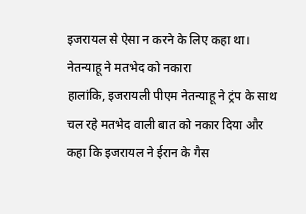इजरायल से ऐसा न करने के लिए कहा था।
नेतन्याहू ने मतभेद को नकारा
हालांकि, इजरायली पीएम नेतन्याहू ने ट्रंप के साथ चल रहे मतभेद वाली बात को नकार दिया और कहा कि इजरायल ने ईरान के गैस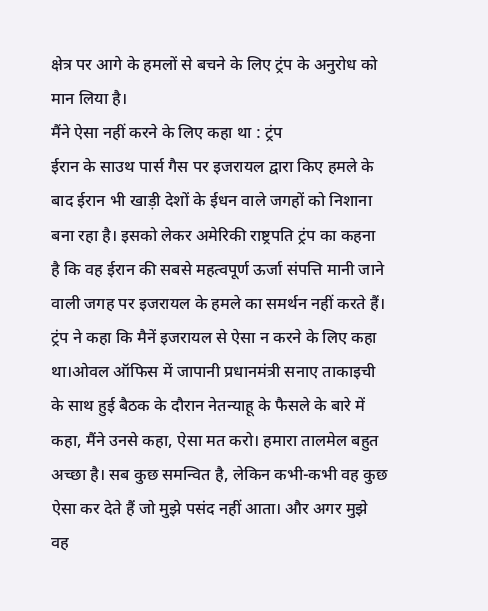क्षेत्र पर आगे के हमलों से बचने के लिए ट्रंप के अनुरोध को मान लिया है।
मैंने ऐसा नहीं करने के लिए कहा था : ट्रंप
ईरान के साउथ पार्स गैस पर इजरायल द्वारा किए हमले के बाद ईरान भी खाड़ी देशों के ईधन वाले जगहों को निशाना बना रहा है। इसको लेकर अमेरिकी राष्ट्रपति ट्रंप का कहना है कि वह ईरान की सबसे महत्वपूर्ण ऊर्जा संपत्ति मानी जाने वाली जगह पर इजरायल के हमले का समर्थन नहीं करते हैं। ट्रंप ने कहा कि मैनें इजरायल से ऐसा न करने के लिए कहा था।ओवल ऑफिस में जापानी प्रधानमंत्री सनाए ताकाइची के साथ हुई बैठक के दौरान नेतन्याहू के फैसले के बारे में कहा, मैंने उनसे कहा, ऐसा मत करो। हमारा तालमेल बहुत अच्छा है। सब कुछ समन्वित है, लेकिन कभी-कभी वह कुछ ऐसा कर देते हैं जो मुझे पसंद नहीं आता। और अगर मुझे वह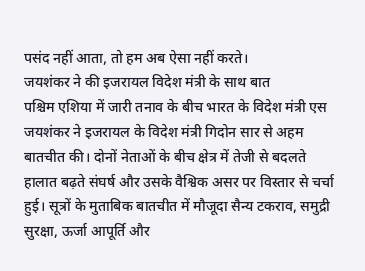पसंद नहीं आता, तो हम अब ऐसा नहीं करते।
जयशंकर ने की इजरायल विदेश मंत्री के साथ बात
पश्चिम एशिया में जारी तनाव के बीच भारत के विदेश मंत्री एस जयशंकर ने इजरायल के विदेश मंत्री गिदोन सार से अहम बातचीत की। दोनों नेताओं के बीच क्षेत्र में तेजी से बदलते हालात बढ़ते संघर्ष और उसके वैश्विक असर पर विस्तार से चर्चा हुई। सूत्रों के मुताबिक बातचीत में मौजूदा सैन्य टकराव, समुद्री सुरक्षा, ऊर्जा आपूर्ति और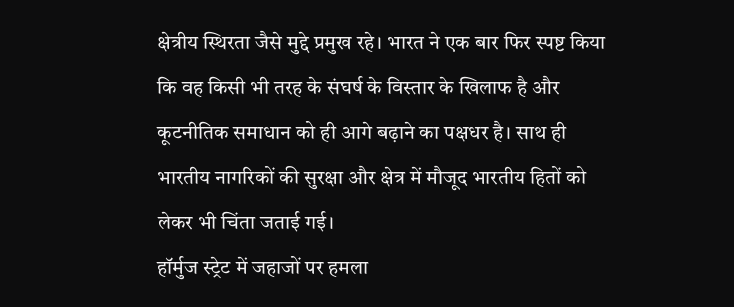क्षेत्रीय स्थिरता जैसे मुद्दे प्रमुख रहे। भारत ने एक बार फिर स्पष्ट किया कि वह किसी भी तरह के संघर्ष के विस्तार के खिलाफ है और कूटनीतिक समाधान को ही आगे बढ़ाने का पक्षधर है। साथ ही भारतीय नागरिकों की सुरक्षा और क्षेत्र में मौजूद भारतीय हितों को लेकर भी चिंता जताई गई।
हॉर्मुज स्ट्रेट में जहाजों पर हमला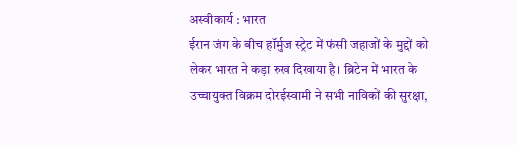अस्वीकार्य : भारत
ईरान जंग के बीच हॉर्मुज स्ट्रेट में फंसी जहाजों के मुद्दों को लेकर भारत ने कड़ा रुख दिखाया है। ब्रिटेन में भारत के उच्चायुक्त विक्रम दोरईस्वामी ने सभी नाविकों की सुरक्षा,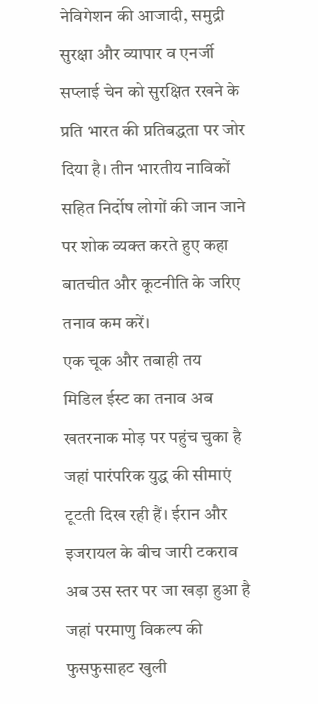नेविगेशन की आजादी, समुद्री सुरक्षा और व्यापार व एनर्जी सप्लाई चेन को सुरक्षित रखने के प्रति भारत की प्रतिबद्धता पर जोर दिया है। तीन भारतीय नाविकों सहित निर्दोष लोगों की जान जाने पर शोक व्यक्त करते हुए कहा बातचीत और कूटनीति के जरिए तनाव कम करें।
एक चूक और तबाही तय
मिडिल ईस्ट का तनाव अब खतरनाक मोड़ पर पहुंच चुका है जहां पारंपरिक युद्ध की सीमाएं टूटती दिख रही हैं। ईरान और इजरायल के बीच जारी टकराव अब उस स्तर पर जा खड़ा हुआ है जहां परमाणु विकल्प की फुसफुसाहट खुली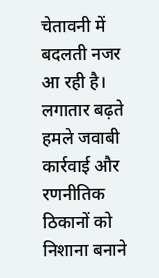चेतावनी में बदलती नजर आ रही है। लगातार बढ़ते हमले जवाबी कार्रवाई और रणनीतिक ठिकानों को निशाना बनाने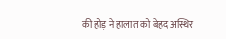की होड़ ने हालात को बेहद अस्थिर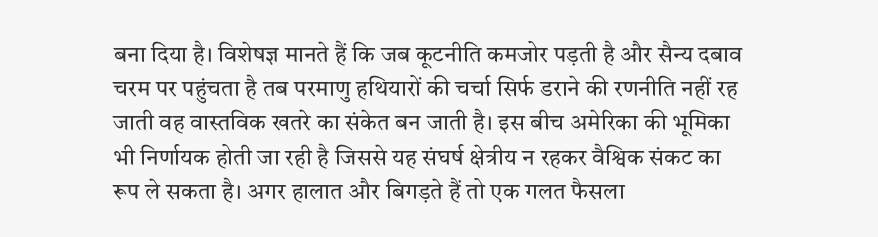बना दिया है। विशेषज्ञ मानते हैं कि जब कूटनीति कमजोर पड़ती है और सैन्य दबाव चरम पर पहुंचता है तब परमाणु हथियारों की चर्चा सिर्फ डराने की रणनीति नहीं रह जाती वह वास्तविक खतरे का संकेत बन जाती है। इस बीच अमेरिका की भूमिका भी निर्णायक होती जा रही है जिससे यह संघर्ष क्षेत्रीय न रहकर वैश्विक संकट का रूप ले सकता है। अगर हालात और बिगड़ते हैं तो एक गलत फैसला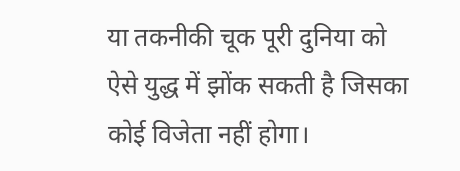या तकनीकी चूक पूरी दुनिया को ऐसे युद्ध में झोंक सकती है जिसका कोई विजेता नहीं होगा।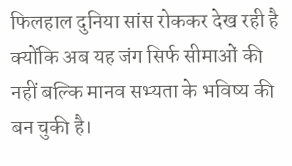फिलहाल दुनिया सांस रोककर देख रही है क्योंकि अब यह जंग सिर्फ सीमाओं की नहीं बल्कि मानव सभ्यता के भविष्य की बन चुकी है।